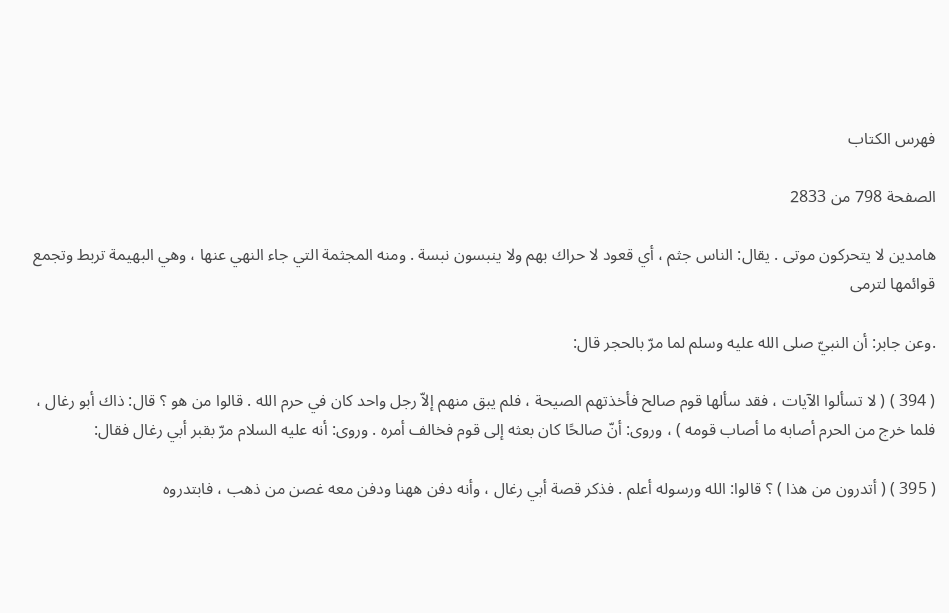فهرس الكتاب

الصفحة 798 من 2833

هامدين لا يتحركون موتى . يقال: الناس جثم ، أي قعود لا حراك بهم ولا ينبسون نبسة . ومنه المجثمة التي جاء النهي عنها ، وهي البهيمة تربط وتجمع قوائمها لترمى

.وعن جابر: أن النبيّ صلى الله عليه وسلم لما مرّ بالحجر قال:

( 394 ) ( لا تسألوا الآيات ، فقد سألها قوم صالح فأخذتهم الصيحة ، فلم يبق منهم إلاّ رجل واحد كان في حرم الله . قالوا من هو ؟ قال: ذاك أبو رغال ، فلما خرج من الحرم أصابه ما أصاب قومه ) ، وروى: أنّ صالحًا كان بعثه إلى قوم فخالف أمره . وروى: أنه عليه السلام مرّ بقبر أبي رغال فقال:

( 395 ) ( أتدرون من هذا ) ؟ قالوا: الله ورسوله أعلم . فذكر قصة أبي رغال ، وأنه دفن ههنا ودفن معه غصن من ذهب ، فابتدروه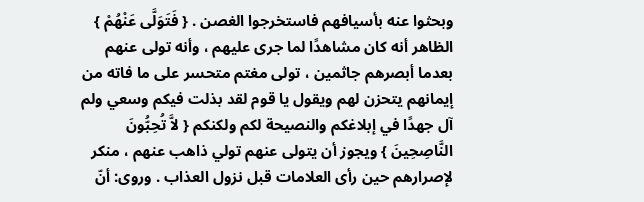وبحثوا عنه بأسيافهم فاستخرجوا الغصن . { فَتَوَلَّى عَنْهُمْ } الظاهر أنه كان مشاهدًا لما جرى عليهم ، وأنه تولى عنهم بعدما أبصرهم جاثمين ، تولى مغتم متحسر على ما فاته من إيمانهم يتحزن لهم ويقول يا قوم لقد بذلت فيكم وسعي ولم آل جهدًا في إبلاغكم والنصيحة لكم ولكنكم { لاَّ تُحِبُّونَ النَّاصِحِينَ } ويجوز أن يتولى عنهم تولي ذاهب عنهم ، منكر لإصرارهم حين رأى العلامات قبل نزول العذاب . وروى: أنّ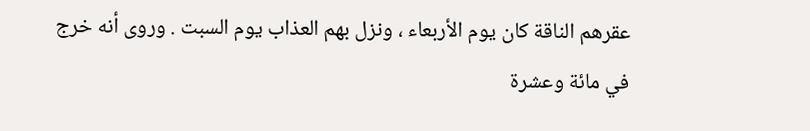عقرهم الناقة كان يوم الأربعاء ، ونزل بهم العذاب يوم السبت . وروى أنه خرج في مائة وعشرة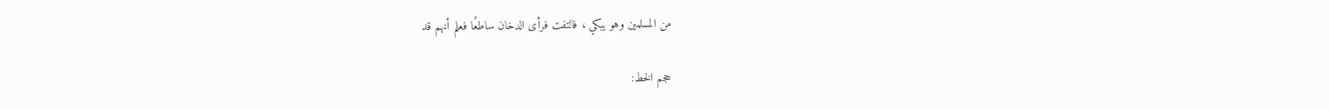من المسلمين وهو يبكي ، فالتفت فرأى الدخان ساطعًا فعلم أنهم قد

حجم الخط: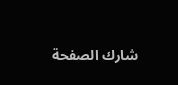شارك الصفحة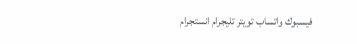فيسبوك واتساب تويتر تليجرام انستجرام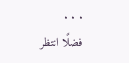. . .
فضلًا انتظر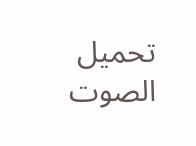تحميل الصوت